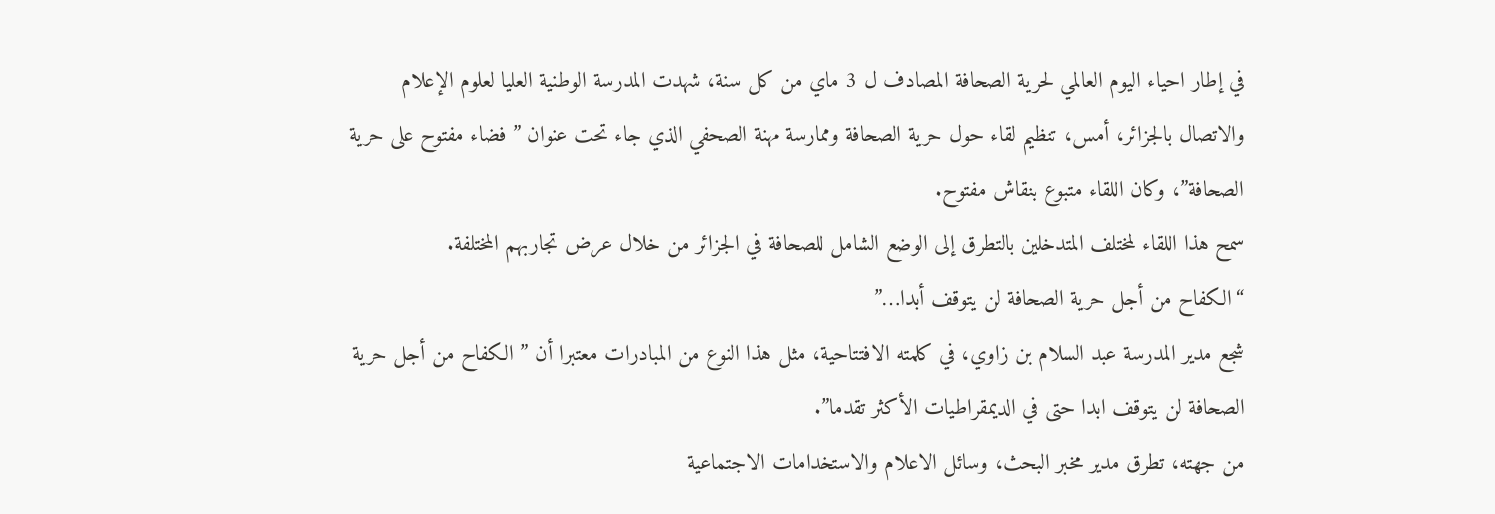في إطار احياء اليوم العالمي لحرية الصحافة المصادف ل 3 ماي من كل سنة، شهدت المدرسة الوطنية العليا لعلوم الإعلام والاتصال بالجزائر، أمس، تنظيم لقاء حول حرية الصحافة وممارسة مهنة الصحفي الذي جاء تحت عنوان ” فضاء مفتوح على حرية الصحافة”، وكان اللقاء متبوع بنقاش مفتوح.
سمح هذا اللقاء لمختلف المتدخلين بالتطرق إلى الوضع الشامل للصحافة في الجزائر من خلال عرض تجاربهم المختلفة.
“الكفاح من أجل حرية الصحافة لن يتوقف أبدا…”
شجع مدير المدرسة عبد السلام بن زاوي، في كلمته الافتتاحية، مثل هذا النوع من المبادرات معتبرا أن ” الكفاح من أجل حرية الصحافة لن يتوقف ابدا حتى في الديمقراطيات الأكثر تقدما”.
من جهته، تطرق مدير مخبر البحث، وسائل الاعلام والاستخدامات الاجتماعية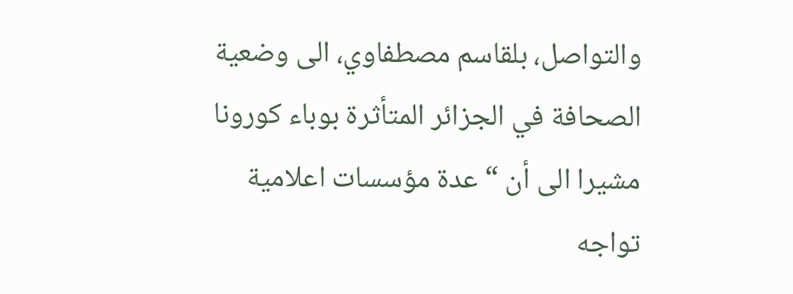والتواصل، بلقاسم مصطفاوي، الى وضعية الصحافة في الجزائر المتأثرة بوباء كورونا مشيرا الى أن “عدة مؤسسات اعلامية تواجه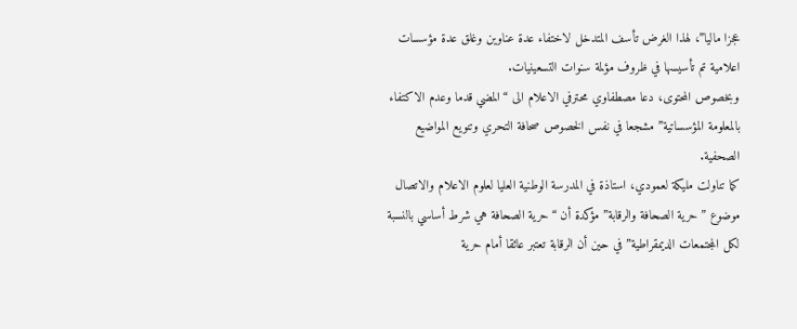عجزا ماليا”، لهذا الغرض تأسف المتدخل لاختفاء عدة عناوين وغلق عدة مؤسسات اعلامية تم تأسيسها في ظروف مؤلمة سنوات التسعينيات.
وبخصوص المحتوى، دعا مصطفاوي محترفي الاعلام الى “المضي قدما وعدم الاكتفاء بالمعلومة المؤسساتية” مشجعا في نفس الخصوص صحافة التحري وتنويع المواضيع الصحفية.
كما تناولت مليكة لعمودي، استاذة في المدرسة الوطنية العليا لعلوم الاعلام والاتصال موضوع ” حرية الصحافة والرقابة” مؤكدة أن “حرية الصحافة هي شرط أساسي بالنسبة لكل المجتمعات الديمقراطية” في حين أن الرقابة تعتبر عائقا أمام حرية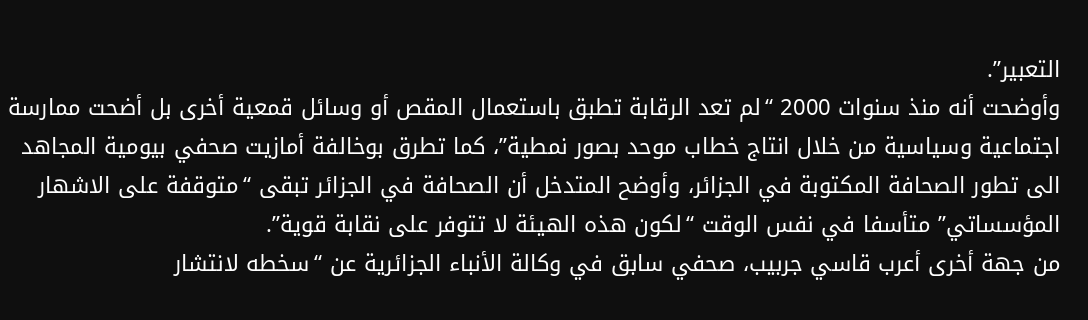التعبير”.
وأوضحت أنه منذ سنوات 2000 “لم تعد الرقابة تطبق باستعمال المقص أو وسائل قمعية أخرى بل أضحت ممارسة اجتماعية وسياسية من خلال انتاج خطاب موحد بصور نمطية”، كما تطرق بوخالفة أمازيت صحفي بيومية المجاهد الى تطور الصحافة المكتوبة في الجزائر، وأوضح المتدخل أن الصحافة في الجزائر تبقى “متوقفة على الاشهار المؤسساتي” متأسفا في نفس الوقت “لكون هذه الهيئة لا تتوفر على نقابة قوية”.
من جهة أخرى أعرب قاسي جربيب، صحفي سابق في وكالة الأنباء الجزائرية عن “سخطه لانتشار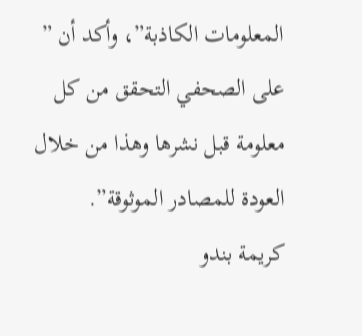المعلومات الكاذبة”، وأكد أن ” على الصحفي التحقق من كل معلومة قبل نشرها وهذا من خلال العودة للمصادر الموثوقة”.
كريمة بندو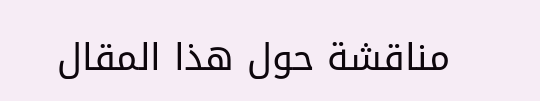مناقشة حول هذا المقال